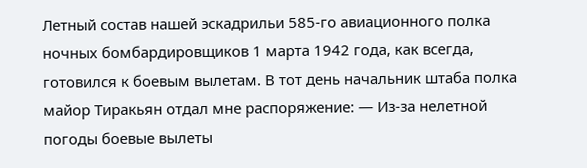Летный состав нашей эскадрильи 585-го авиационного полка ночных бомбардировщиков 1 марта 1942 года, как всегда, готовился к боевым вылетам. В тот день начальник штаба полка майор Тиракьян отдал мне распоряжение: — Из-за нелетной погоды боевые вылеты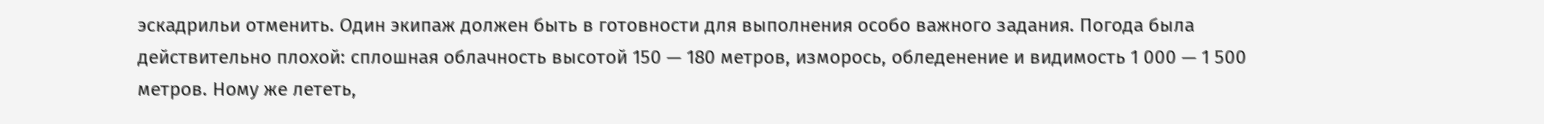эскадрильи отменить. Один экипаж должен быть в готовности для выполнения особо важного задания. Погода была действительно плохой: сплошная облачность высотой 150 — 180 метров, изморось, обледенение и видимость 1 000 — 1 500 метров. Ному же лететь,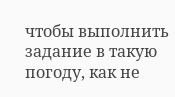чтобы выполнить задание в такую погоду, как не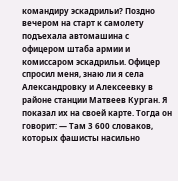командиру эскадрильи? Поздно вечером на старт к самолету подъехала автомашина с офицером штаба армии и комиссаром эскадрильи. Офицер спросил меня, знаю ли я села Александровку и Алексеевку в районе станции Матвеев Курган. Я показал их на своей карте. Тогда он говорит: — Там 3 600 словаков, которых фашисты насильно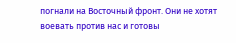погнали на Восточный фронт. Они не хотят воевать против нас и готовы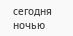сегодня ночью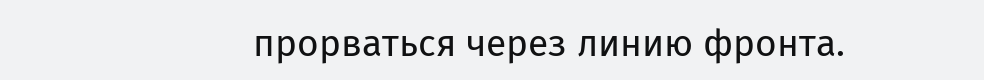прорваться через линию фронта.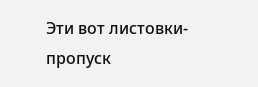Эти вот листовки-пропуск